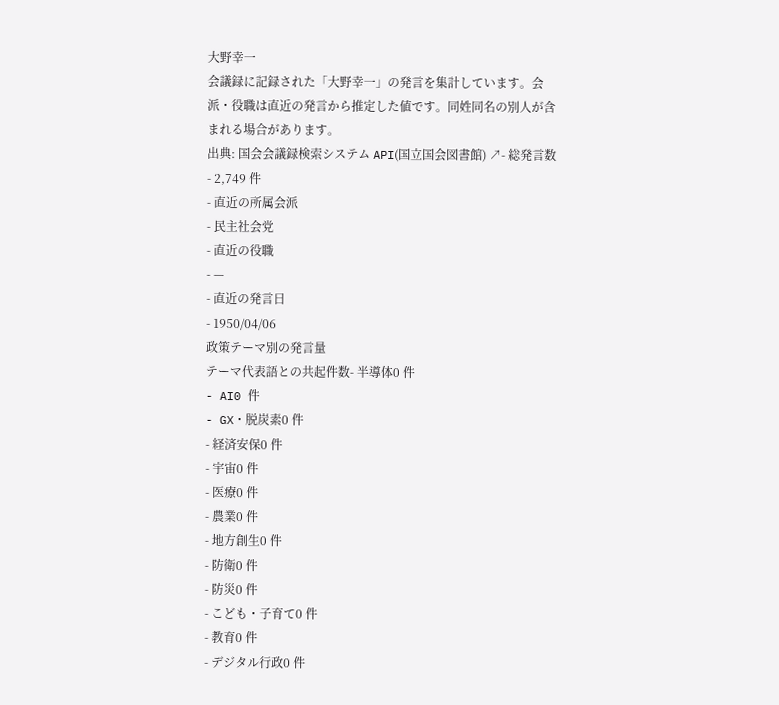大野幸一
会議録に記録された「大野幸一」の発言を集計しています。会派・役職は直近の発言から推定した値です。同姓同名の別人が含まれる場合があります。
出典: 国会会議録検索システム API(国立国会図書館) ↗- 総発言数
- 2,749 件
- 直近の所属会派
- 民主社会党
- 直近の役職
- —
- 直近の発言日
- 1950/04/06
政策テーマ別の発言量
テーマ代表語との共起件数- 半導体0 件
- AI0 件
- GX・脱炭素0 件
- 経済安保0 件
- 宇宙0 件
- 医療0 件
- 農業0 件
- 地方創生0 件
- 防衛0 件
- 防災0 件
- こども・子育て0 件
- 教育0 件
- デジタル行政0 件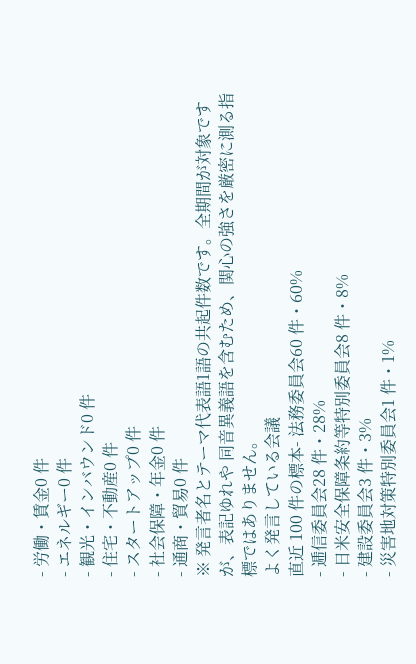- 労働・賃金0 件
- エネルギー0 件
- 観光・インバウンド0 件
- 住宅・不動産0 件
- スタートアップ0 件
- 社会保障・年金0 件
- 通商・貿易0 件
※ 発言者名とテーマ代表語1語の共起件数です。全期間が対象ですが、表記ゆれや 同音異義語を含むため、関心の強さを厳密に測る指標ではありません。
よく発言している会議
直近 100 件の標本- 法務委員会60 件・60%
- 逓信委員会28 件・28%
- 日米安全保障条約等特別委員会8 件・8%
- 建設委員会3 件・3%
- 災害地対策特別委員会1 件・1%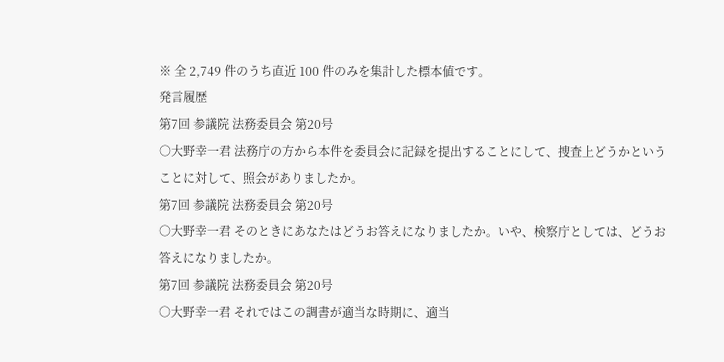※ 全 2,749 件のうち直近 100 件のみを集計した標本値です。
発言履歴
第7回 参議院 法務委員会 第20号
○大野幸一君 法務庁の方から本件を委員会に記録を提出することにして、捜査上どうかということに対して、照会がありましたか。
第7回 参議院 法務委員会 第20号
○大野幸一君 そのときにあなたはどうお答えになりましたか。いや、検察庁としては、どうお答えになりましたか。
第7回 参議院 法務委員会 第20号
○大野幸一君 それではこの調書が適当な時期に、適当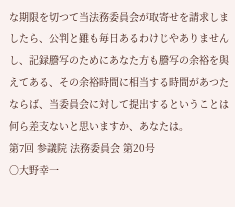な期限を切つて当法務委員会が取寄せを請求しましたら、公判と雖も毎日あるわけじやありませんし、記録謄写のためにあなた方も謄写の余裕を與えてある、その余裕時間に相当する時間があつたならば、当委員会に対して提出するということは何ら差支ないと思いますか、あなたは。
第7回 参議院 法務委員会 第20号
○大野幸一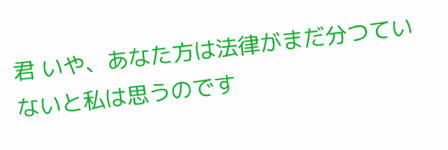君 いや、あなた方は法律がまだ分つていないと私は思うのです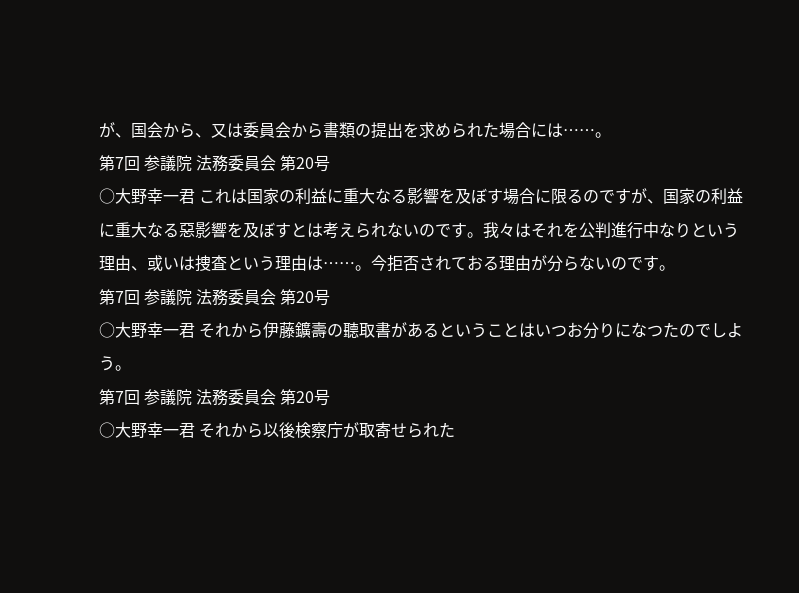が、国会から、又は委員会から書類の提出を求められた場合には……。
第7回 参議院 法務委員会 第20号
○大野幸一君 これは国家の利益に重大なる影響を及ぼす場合に限るのですが、国家の利益に重大なる惡影響を及ぼすとは考えられないのです。我々はそれを公判進行中なりという理由、或いは捜査という理由は……。今拒否されておる理由が分らないのです。
第7回 参議院 法務委員会 第20号
○大野幸一君 それから伊藤鑛壽の聽取書があるということはいつお分りになつたのでしよう。
第7回 参議院 法務委員会 第20号
○大野幸一君 それから以後検察庁が取寄せられた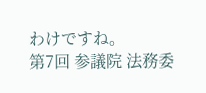わけですね。
第7回 参議院 法務委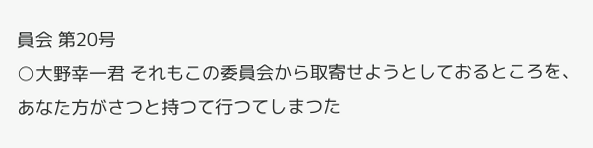員会 第20号
○大野幸一君 それもこの委員会から取寄せようとしておるところを、あなた方がさつと持つて行つてしまつた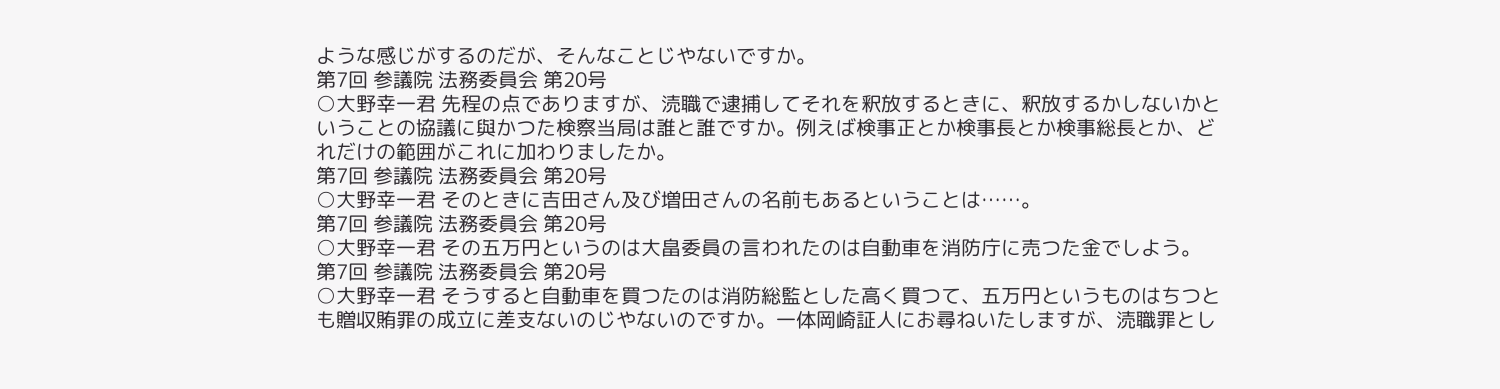ような感じがするのだが、そんなことじやないですか。
第7回 参議院 法務委員会 第20号
○大野幸一君 先程の点でありますが、涜職で逮捕してそれを釈放するときに、釈放するかしないかということの協議に與かつた検察当局は誰と誰ですか。例えば検事正とか検事長とか検事総長とか、どれだけの範囲がこれに加わりましたか。
第7回 参議院 法務委員会 第20号
○大野幸一君 そのときに吉田さん及び増田さんの名前もあるということは……。
第7回 参議院 法務委員会 第20号
○大野幸一君 その五万円というのは大畠委員の言われたのは自動車を消防庁に売つた金でしよう。
第7回 参議院 法務委員会 第20号
○大野幸一君 そうすると自動車を買つたのは消防総監とした高く買つて、五万円というものはちつとも贈収賄罪の成立に差支ないのじやないのですか。一体岡崎証人にお尋ねいたしますが、涜職罪とし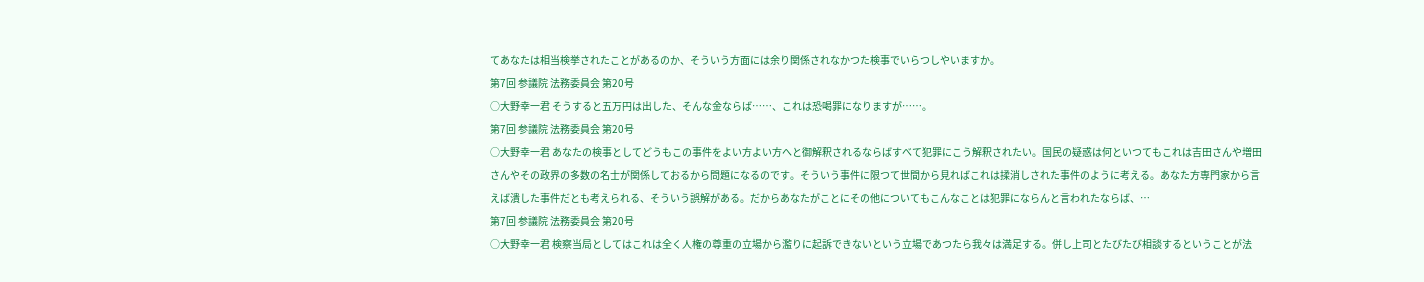てあなたは相当検挙されたことがあるのか、そういう方面には余り関係されなかつた検事でいらつしやいますか。
第7回 参議院 法務委員会 第20号
○大野幸一君 そうすると五万円は出した、そんな金ならば……、これは恐喝罪になりますが……。
第7回 参議院 法務委員会 第20号
○大野幸一君 あなたの検事としてどうもこの事件をよい方よい方へと御解釈されるならばすべて犯罪にこう解釈されたい。国民の疑惑は何といつてもこれは吉田さんや増田さんやその政界の多数の名士が関係しておるから問題になるのです。そういう事件に限つて世間から見ればこれは揉消しされた事件のように考える。あなた方専門家から言えば潰した事件だとも考えられる、そういう誤解がある。だからあなたがことにその他についてもこんなことは犯罪にならんと言われたならば、…
第7回 参議院 法務委員会 第20号
○大野幸一君 検察当局としてはこれは全く人権の尊重の立場から濫りに起訴できないという立場であつたら我々は満足する。併し上司とたびたび相談するということが法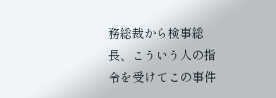務総裁から検事総長、こういう人の指令を受けてこの事件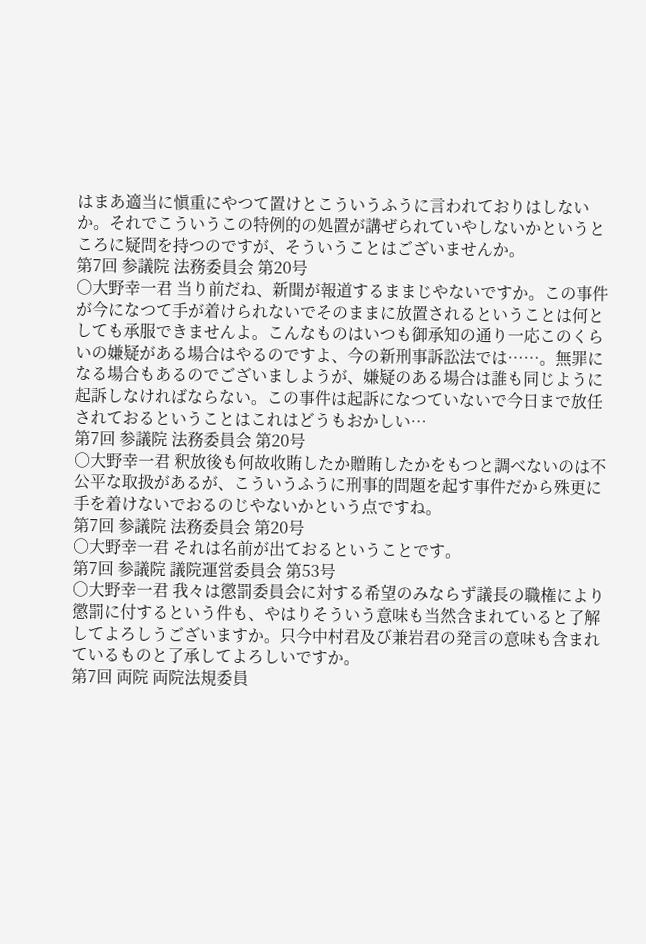はまあ適当に愼重にやつて置けとこういうふうに言われておりはしないか。それでこういうこの特例的の処置が講ぜられていやしないかというところに疑問を持つのですが、そういうことはございませんか。
第7回 参議院 法務委員会 第20号
○大野幸一君 当り前だね、新聞が報道するままじやないですか。この事件が今になつて手が着けられないでそのままに放置されるということは何としても承服できませんよ。こんなものはいつも御承知の通り一応このくらいの嫌疑がある場合はやるのですよ、今の新刑事訴訟法では……。無罪になる場合もあるのでございましようが、嫌疑のある場合は誰も同じように起訴しなければならない。この事件は起訴になつていないで今日まで放任されておるということはこれはどうもおかしい…
第7回 参議院 法務委員会 第20号
○大野幸一君 釈放後も何故收賄したか贈賄したかをもつと調べないのは不公平な取扱があるが、こういうふうに刑事的問題を起す事件だから殊更に手を着けないでおるのじやないかという点ですね。
第7回 参議院 法務委員会 第20号
○大野幸一君 それは名前が出ておるということです。
第7回 参議院 議院運営委員会 第53号
○大野幸一君 我々は懲罰委員会に対する希望のみならず議長の職権により懲罰に付するという件も、やはりそういう意味も当然含まれていると了解してよろしうございますか。只今中村君及び兼岩君の発言の意味も含まれているものと了承してよろしいですか。
第7回 両院 両院法規委員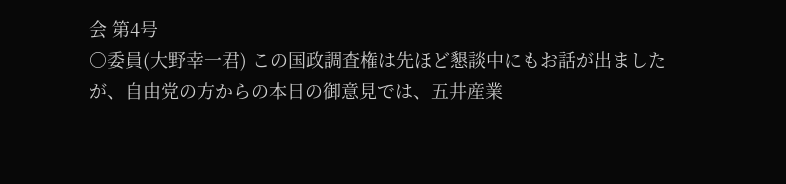会 第4号
○委員(大野幸一君) この国政調査権は先ほど懇談中にもお話が出ましたが、自由党の方からの本日の御意見では、五井産業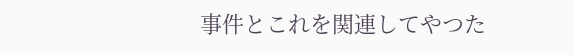事件とこれを関連してやつた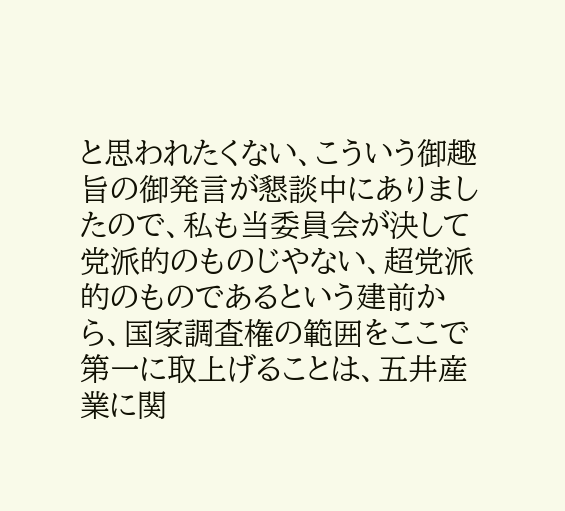と思われたくない、こういう御趣旨の御発言が懇談中にありましたので、私も当委員会が決して党派的のものじやない、超党派的のものであるという建前から、国家調査権の範囲をここで第一に取上げることは、五井産業に関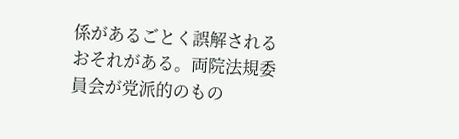係があるごとく誤解されるおそれがある。両院法規委員会が党派的のもの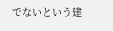でないという建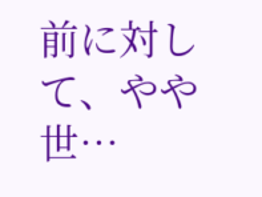前に対して、やや世…